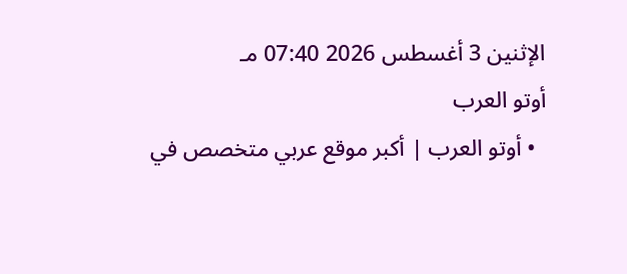الإثنين 3 أغسطس 2026 07:40 مـ
أوتو العرب
  • أوتو العرب | أكبر موقع عربي متخصص في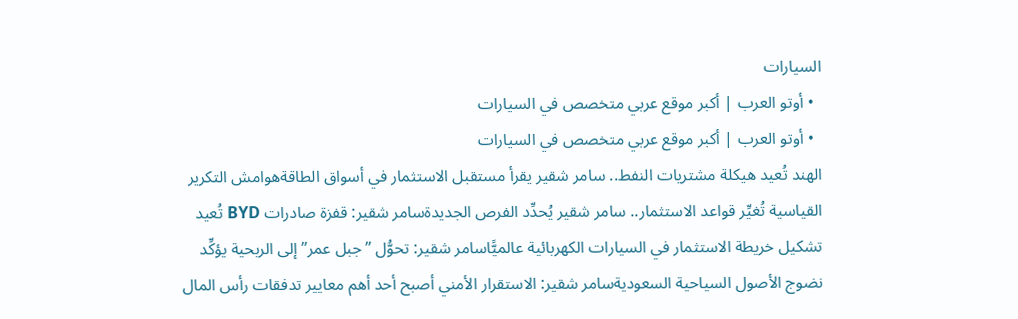السيارات
  • أوتو العرب | أكبر موقع عربي متخصص في السيارات
  • أوتو العرب | أكبر موقع عربي متخصص في السيارات
الهند تُعيد هيكلة مشتريات النفط.. سامر شقير يقرأ مستقبل الاستثمار في أسواق الطاقةهوامش التكرير القياسية تُغيِّر قواعد الاستثمار.. سامر شقير يُحدِّد الفرص الجديدةسامر شقير: قفزة صادرات BYD تُعيد تشكيل خريطة الاستثمار في السيارات الكهربائية عالميًّاسامر شقير: تحوُّل ”جبل عمر” إلى الربحية يؤكِّد نضوج الأصول السياحية السعوديةسامر شقير: الاستقرار الأمني أصبح أحد أهم معايير تدفقات رأس المال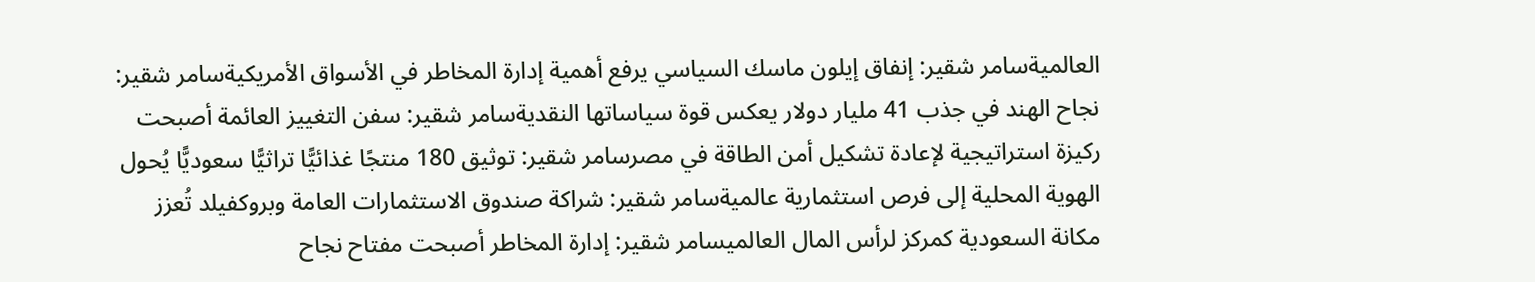العالميةسامر شقير: إنفاق إيلون ماسك السياسي يرفع أهمية إدارة المخاطر في الأسواق الأمريكيةسامر شقير: نجاح الهند في جذب 41 مليار دولار يعكس قوة سياساتها النقديةسامر شقير: سفن التغييز العائمة أصبحت ركيزة استراتيجية لإعادة تشكيل أمن الطاقة في مصرسامر شقير: توثيق 180 منتجًا غذائيًّا تراثيًّا سعوديًّا يُحول الهوية المحلية إلى فرص استثمارية عالميةسامر شقير: شراكة صندوق الاستثمارات العامة وبروكفيلد تُعزز مكانة السعودية كمركز لرأس المال العالميسامر شقير: إدارة المخاطر أصبحت مفتاح نجاح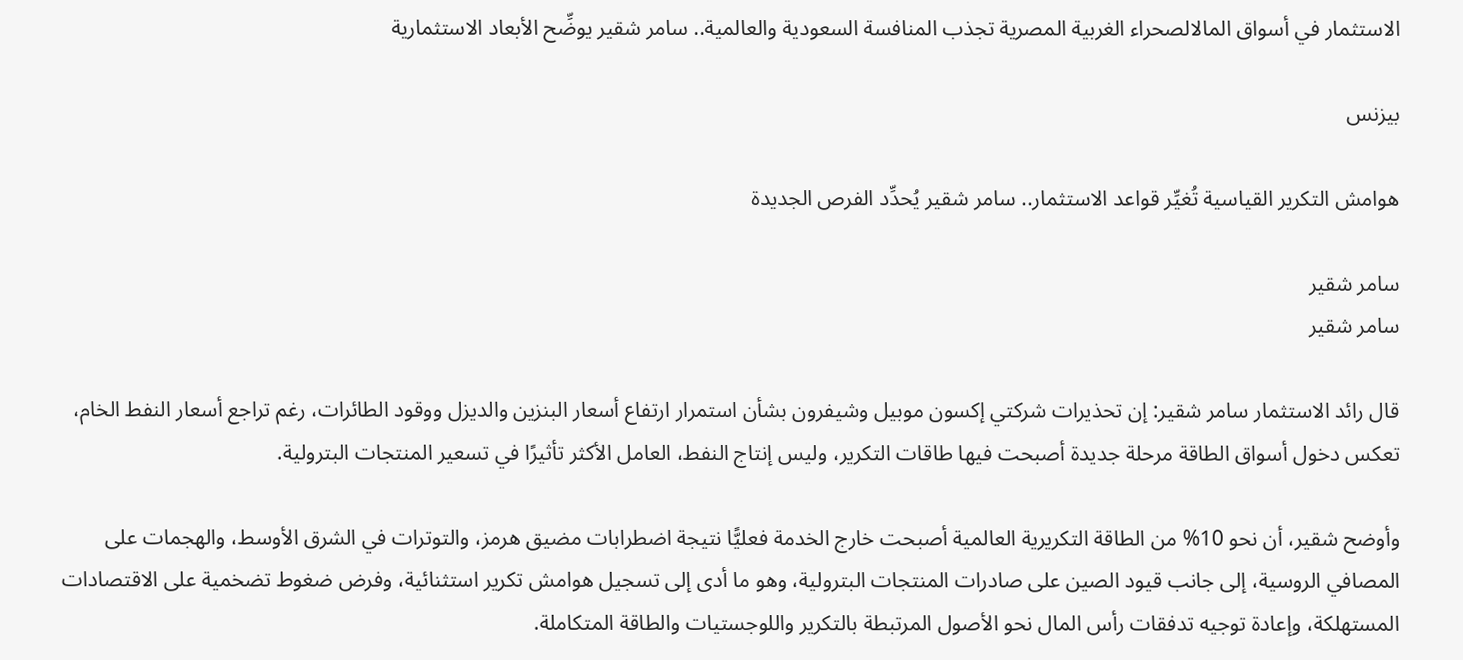الاستثمار في أسواق المالالصحراء الغربية المصرية تجذب المنافسة السعودية والعالمية.. سامر شقير يوضِّح الأبعاد الاستثمارية

بيزنس

هوامش التكرير القياسية تُغيِّر قواعد الاستثمار.. سامر شقير يُحدِّد الفرص الجديدة

سامر شقير
سامر شقير

قال رائد الاستثمار سامر شقير: إن تحذيرات شركتي إكسون موبيل وشيفرون بشأن استمرار ارتفاع أسعار البنزين والديزل ووقود الطائرات، رغم تراجع أسعار النفط الخام، تعكس دخول أسواق الطاقة مرحلة جديدة أصبحت فيها طاقات التكرير، وليس إنتاج النفط، العامل الأكثر تأثيرًا في تسعير المنتجات البترولية.

وأوضح شقير، أن نحو 10% من الطاقة التكريرية العالمية أصبحت خارج الخدمة فعليًّا نتيجة اضطرابات مضيق هرمز، والتوترات في الشرق الأوسط، والهجمات على المصافي الروسية، إلى جانب قيود الصين على صادرات المنتجات البترولية، وهو ما أدى إلى تسجيل هوامش تكرير استثنائية، وفرض ضغوط تضخمية على الاقتصادات المستهلكة، وإعادة توجيه تدفقات رأس المال نحو الأصول المرتبطة بالتكرير واللوجستيات والطاقة المتكاملة.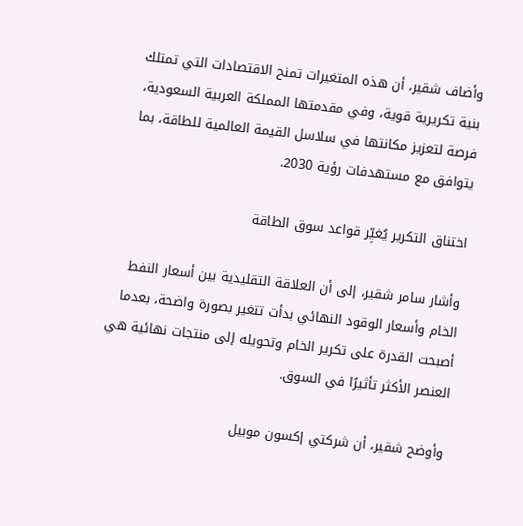وأضاف شقير، أن هذه المتغيرات تمنح الاقتصادات التي تمتلك بنية تكريرية قوية، وفي مقدمتها المملكة العربية السعودية، فرصة لتعزيز مكانتها في سلاسل القيمة العالمية للطاقة، بما يتوافق مع مستهدفات رؤية 2030.

اختناق التكرير يُغيِّر قواعد سوق الطاقة

وأشار سامر شقير، إلى أن العلاقة التقليدية بين أسعار النفط الخام وأسعار الوقود النهائي بدأت تتغير بصورة واضحة، بعدما أصبحت القدرة على تكرير الخام وتحويله إلى منتجات نهائية هي العنصر الأكثر تأثيرًا في السوق.

وأوضح شقير، أن شركتي إكسون موبيل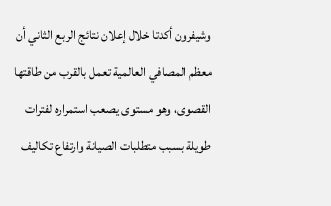وشيفرون أكدتا خلال إعلان نتائج الربع الثاني أن معظم المصافي العالمية تعمل بالقرب من طاقتها القصوى، وهو مستوى يصعب استمراره لفترات طويلة بسبب متطلبات الصيانة وارتفاع تكاليف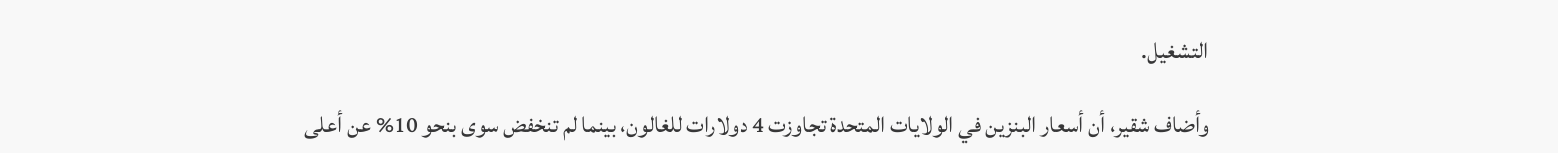التشغيل.

وأضاف شقير، أن أسعار البنزين في الولايات المتحدة تجاوزت 4 دولارات للغالون، بينما لم تنخفض سوى بنحو 10% عن أعلى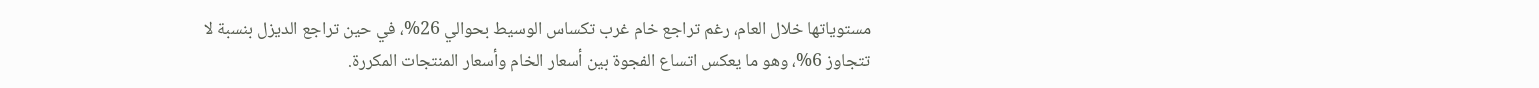مستوياتها خلال العام، رغم تراجع خام غرب تكساس الوسيط بحوالي 26%، في حين تراجع الديزل بنسبة لا تتجاوز 6%، وهو ما يعكس اتساع الفجوة بين أسعار الخام وأسعار المنتجات المكررة.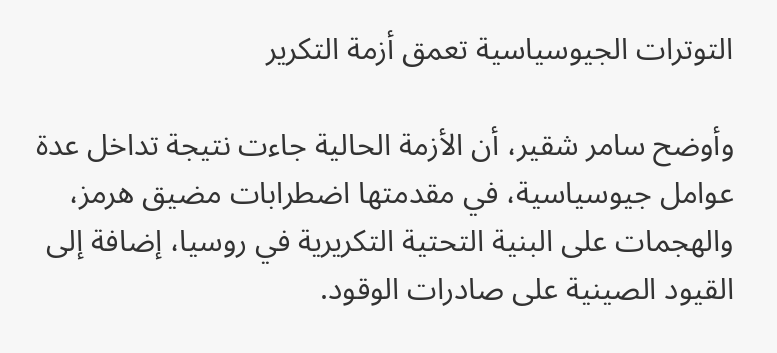التوترات الجيوسياسية تعمق أزمة التكرير

وأوضح سامر شقير، أن الأزمة الحالية جاءت نتيجة تداخل عدة عوامل جيوسياسية، في مقدمتها اضطرابات مضيق هرمز، والهجمات على البنية التحتية التكريرية في روسيا، إضافة إلى القيود الصينية على صادرات الوقود.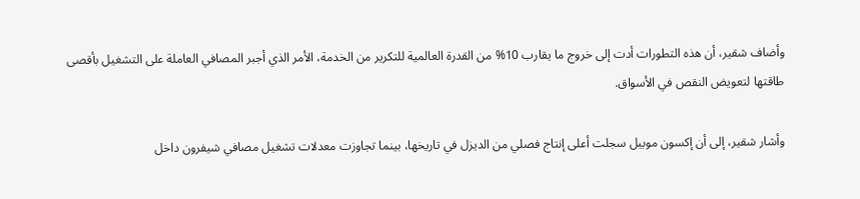وأضاف شقير، أن هذه التطورات أدت إلى خروج ما يقارب 10% من القدرة العالمية للتكرير من الخدمة، الأمر الذي أجبر المصافي العاملة على التشغيل بأقصى طاقتها لتعويض النقص في الأسواق.

وأشار شقير، إلى أن إكسون موبيل سجلت أعلى إنتاج فصلي من الديزل في تاريخها، بينما تجاوزت معدلات تشغيل مصافي شيفرون داخل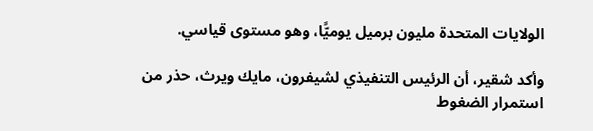الولايات المتحدة مليون برميل يوميًّا، وهو مستوى قياسي.

وأكد شقير، أن الرئيس التنفيذي لشيفرون، مايك ويرث، حذر من استمرار الضغوط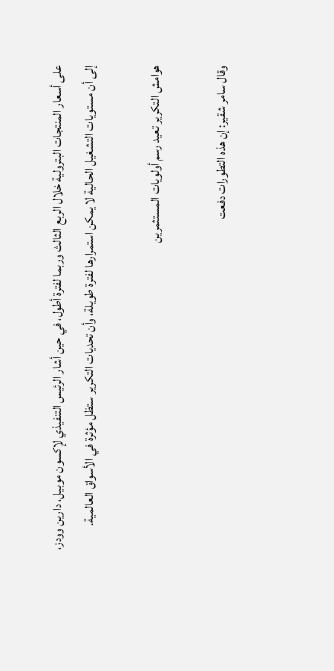على أسعار المنتجات البترولية خلال الربع الثالث وربما لفترة أطول، في حين أشار الرئيس التنفيذي لإكسون موبيل، دارين وودز، إلى أن مستويات التشغيل الحالية لا يمكن استمرارها لفترة طويلة، وأن تحديات التكرير ستظل مؤثرة في الأسواق العالمية.

هوامش التكرير تعيد رسم أولويات المستثمرين

وقال سامر شقير: إن هذه التطورات دفعت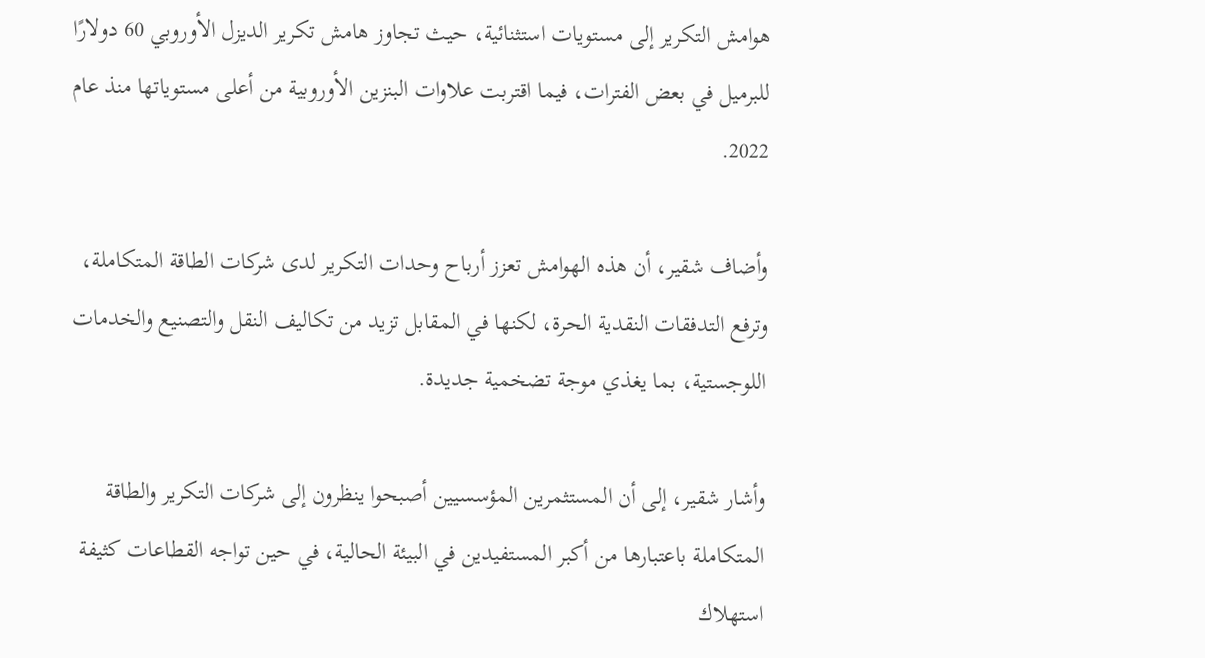هوامش التكرير إلى مستويات استثنائية، حيث تجاوز هامش تكرير الديزل الأوروبي 60 دولارًا للبرميل في بعض الفترات، فيما اقتربت علاوات البنزين الأوروبية من أعلى مستوياتها منذ عام 2022.

وأضاف شقير، أن هذه الهوامش تعزز أرباح وحدات التكرير لدى شركات الطاقة المتكاملة، وترفع التدفقات النقدية الحرة، لكنها في المقابل تزيد من تكاليف النقل والتصنيع والخدمات اللوجستية، بما يغذي موجة تضخمية جديدة.

وأشار شقير، إلى أن المستثمرين المؤسسيين أصبحوا ينظرون إلى شركات التكرير والطاقة المتكاملة باعتبارها من أكبر المستفيدين في البيئة الحالية، في حين تواجه القطاعات كثيفة استهلاك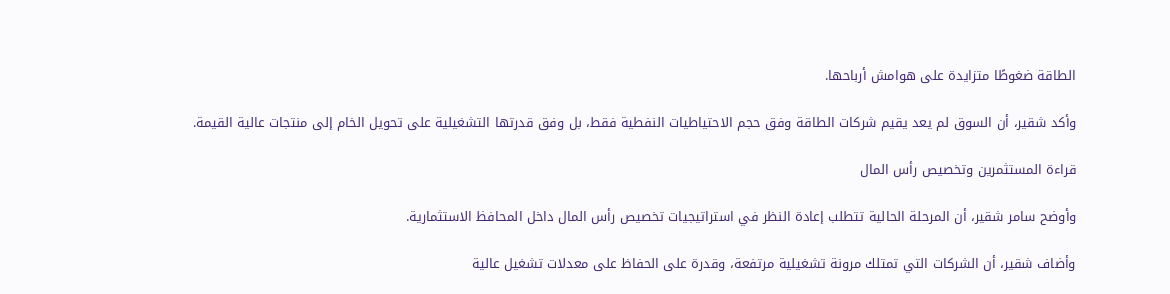الطاقة ضغوطًا متزايدة على هوامش أرباحها.

وأكد شقير، أن السوق لم يعد يقيم شركات الطاقة وفق حجم الاحتياطيات النفطية فقط، بل وفق قدرتها التشغيلية على تحويل الخام إلى منتجات عالية القيمة.

قراءة المستثمرين وتخصيص رأس المال

وأوضح سامر شقير، أن المرحلة الحالية تتطلب إعادة النظر في استراتيجيات تخصيص رأس المال داخل المحافظ الاستثمارية.

وأضاف شقير، أن الشركات التي تمتلك مرونة تشغيلية مرتفعة، وقدرة على الحفاظ على معدلات تشغيل عالية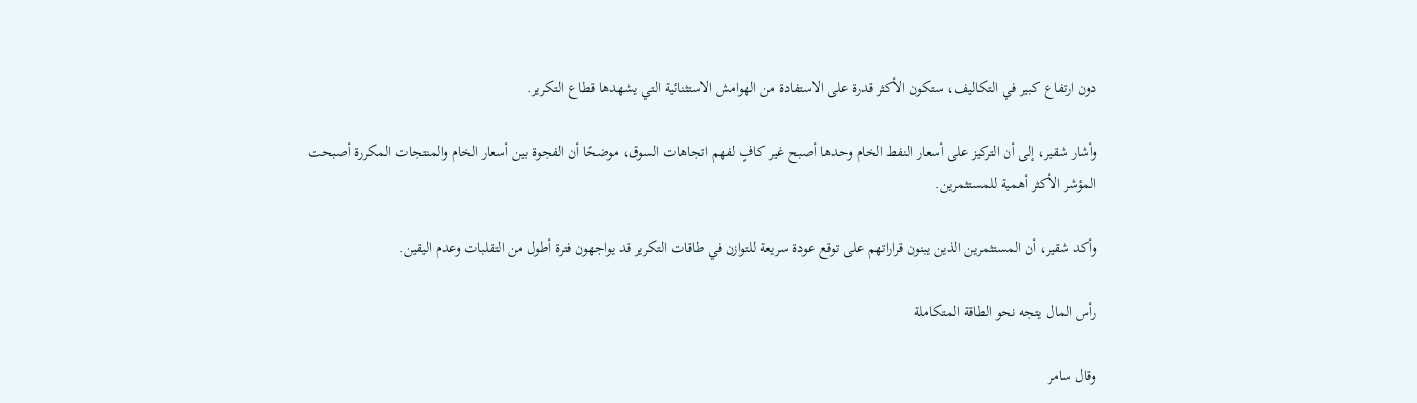دون ارتفاع كبير في التكاليف، ستكون الأكثر قدرة على الاستفادة من الهوامش الاستثنائية التي يشهدها قطاع التكرير.

وأشار شقير، إلى أن التركيز على أسعار النفط الخام وحدها أصبح غير كافٍ لفهم اتجاهات السوق، موضحًا أن الفجوة بين أسعار الخام والمنتجات المكررة أصبحت المؤشر الأكثر أهمية للمستثمرين.

وأكد شقير، أن المستثمرين الذين يبنون قراراتهم على توقع عودة سريعة للتوازن في طاقات التكرير قد يواجهون فترة أطول من التقلبات وعدم اليقين.

رأس المال يتجه نحو الطاقة المتكاملة

وقال سامر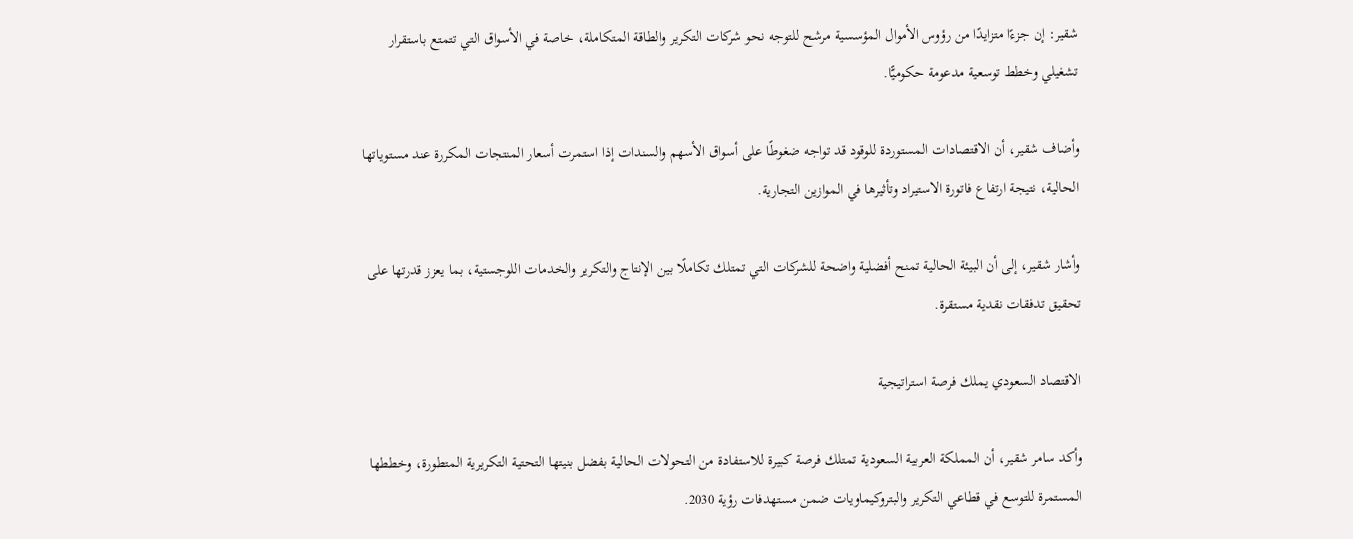شقير: إن جزءًا متزايدًا من رؤوس الأموال المؤسسية مرشح للتوجه نحو شركات التكرير والطاقة المتكاملة، خاصة في الأسواق التي تتمتع باستقرار تشغيلي وخطط توسعية مدعومة حكوميًّا.

وأضاف شقير، أن الاقتصادات المستوردة للوقود قد تواجه ضغوطًا على أسواق الأسهم والسندات إذا استمرت أسعار المنتجات المكررة عند مستوياتها الحالية، نتيجة ارتفاع فاتورة الاستيراد وتأثيرها في الموازين التجارية.

وأشار شقير، إلى أن البيئة الحالية تمنح أفضلية واضحة للشركات التي تمتلك تكاملًا بين الإنتاج والتكرير والخدمات اللوجستية، بما يعزز قدرتها على تحقيق تدفقات نقدية مستقرة.

الاقتصاد السعودي يملك فرصة استراتيجية

وأكد سامر شقير، أن المملكة العربية السعودية تمتلك فرصة كبيرة للاستفادة من التحولات الحالية بفضل بنيتها التحتية التكريرية المتطورة، وخططها المستمرة للتوسع في قطاعي التكرير والبتروكيماويات ضمن مستهدفات رؤية 2030.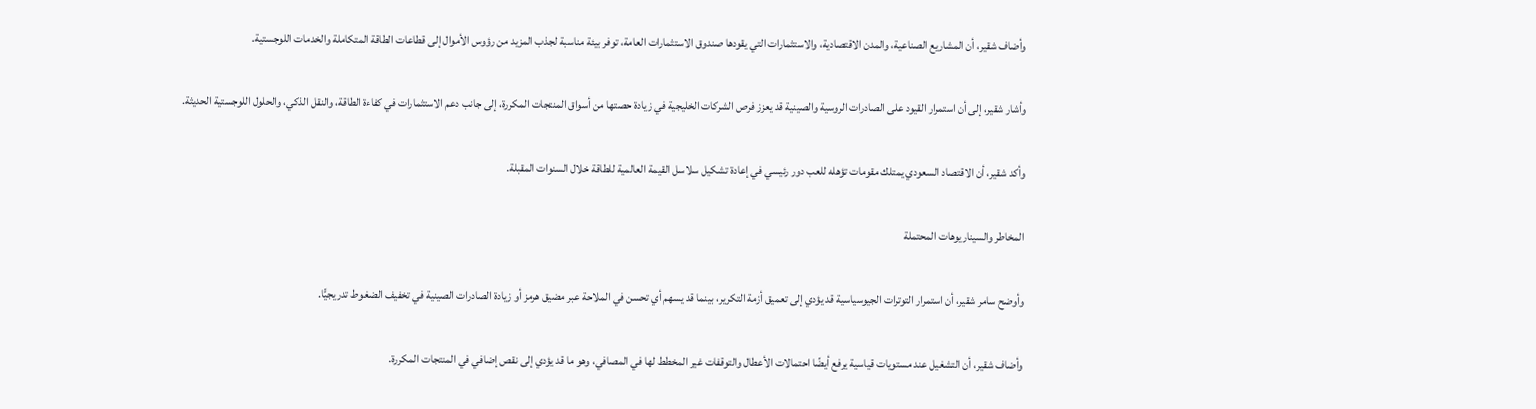وأضاف شقير، أن المشاريع الصناعية، والمدن الاقتصادية، والاستثمارات التي يقودها صندوق الاستثمارات العامة، توفر بيئة مناسبة لجذب المزيد من رؤوس الأموال إلى قطاعات الطاقة المتكاملة والخدمات اللوجستية.

وأشار شقير، إلى أن استمرار القيود على الصادرات الروسية والصينية قد يعزز فرص الشركات الخليجية في زيادة حصتها من أسواق المنتجات المكررة، إلى جانب دعم الاستثمارات في كفاءة الطاقة، والنقل الذكي، والحلول اللوجستية الحديثة.

وأكد شقير، أن الاقتصاد السعودي يمتلك مقومات تؤهله للعب دور رئيسي في إعادة تشكيل سلاسل القيمة العالمية للطاقة خلال السنوات المقبلة.

المخاطر والسيناريوهات المحتملة

وأوضح سامر شقير، أن استمرار التوترات الجيوسياسية قد يؤدي إلى تعميق أزمة التكرير، بينما قد يسهم أي تحسن في الملاحة عبر مضيق هرمز أو زيادة الصادرات الصينية في تخفيف الضغوط تدريجيًّا.

وأضاف شقير، أن التشغيل عند مستويات قياسية يرفع أيضًا احتمالات الأعطال والتوقفات غير المخطط لها في المصافي، وهو ما قد يؤدي إلى نقص إضافي في المنتجات المكررة.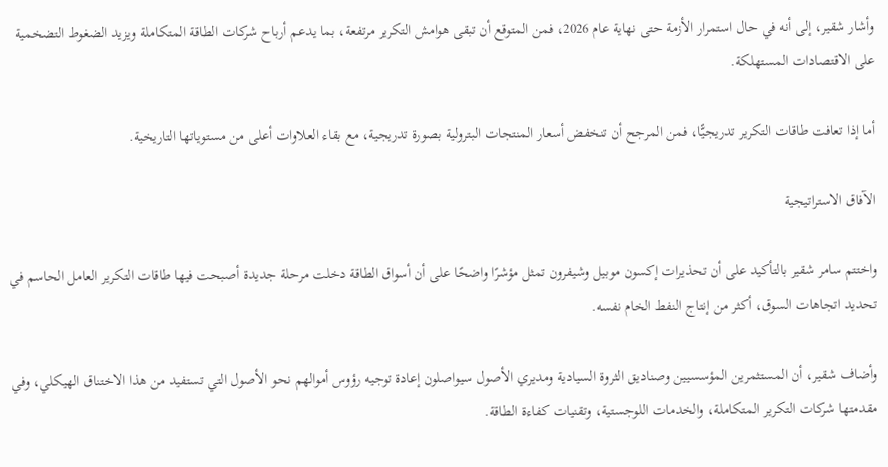وأشار شقير، إلى أنه في حال استمرار الأزمة حتى نهاية عام 2026، فمن المتوقع أن تبقى هوامش التكرير مرتفعة، بما يدعم أرباح شركات الطاقة المتكاملة ويزيد الضغوط التضخمية على الاقتصادات المستهلكة.

أما إذا تعافت طاقات التكرير تدريجيًّا، فمن المرجح أن تنخفض أسعار المنتجات البترولية بصورة تدريجية، مع بقاء العلاوات أعلى من مستوياتها التاريخية.

الآفاق الاستراتيجية

واختتم سامر شقير بالتأكيد على أن تحذيرات إكسون موبيل وشيفرون تمثل مؤشرًا واضحًا على أن أسواق الطاقة دخلت مرحلة جديدة أصبحت فيها طاقات التكرير العامل الحاسم في تحديد اتجاهات السوق، أكثر من إنتاج النفط الخام نفسه.

وأضاف شقير، أن المستثمرين المؤسسيين وصناديق الثروة السيادية ومديري الأصول سيواصلون إعادة توجيه رؤوس أموالهم نحو الأصول التي تستفيد من هذا الاختناق الهيكلي، وفي مقدمتها شركات التكرير المتكاملة، والخدمات اللوجستية، وتقنيات كفاءة الطاقة.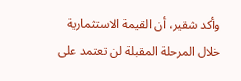وأكد شقير، أن القيمة الاستثمارية خلال المرحلة المقبلة لن تعتمد على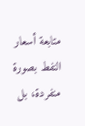متابعة أسعار النفط بصورة منفردة، بل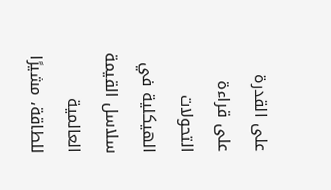على القدرة على قراءة التحولات الهيكلية في سلاسل القيمة العالمية للطاقة، مشيرًا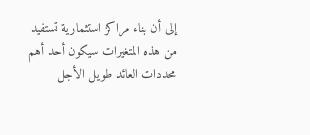إلى أن بناء مراكز استثمارية تستفيد من هذه المتغيرات سيكون أحد أهم محددات العائد طويل الأجل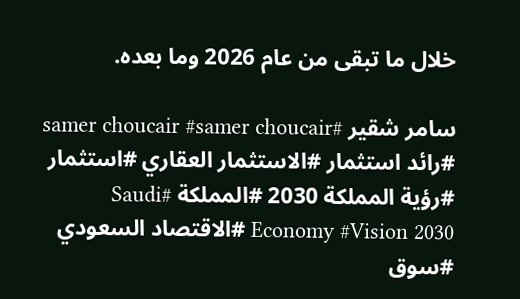خلال ما تبقى من عام 2026 وما بعده.

سامر شقير #samer choucair #samer choucair #رائد استثمار #الاستثمار العقاري #استثمار #رؤية المملكة 2030 #المملكة #Saudi Economy #Vision 2030 #الاقتصاد السعودي #سوق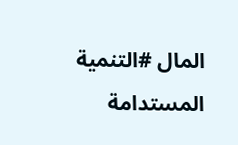المال #التنمية المستدامة